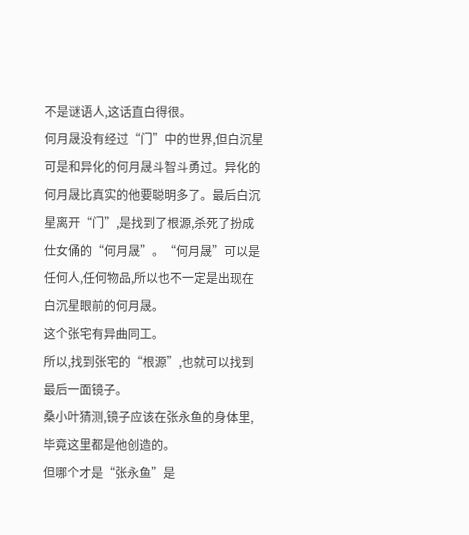不是谜语人,这话直白得很。
何月晟没有经过“门”中的世界,但白沉星可是和异化的何月晟斗智斗勇过。异化的何月晟比真实的他要聪明多了。最后白沉星离开“门”,是找到了根源,杀死了扮成仕女俑的“何月晟”。“何月晟”可以是任何人,任何物品,所以也不一定是出现在白沉星眼前的何月晟。
这个张宅有异曲同工。
所以,找到张宅的“根源”,也就可以找到最后一面镜子。
桑小叶猜测,镜子应该在张永鱼的身体里,毕竟这里都是他创造的。
但哪个才是“张永鱼”是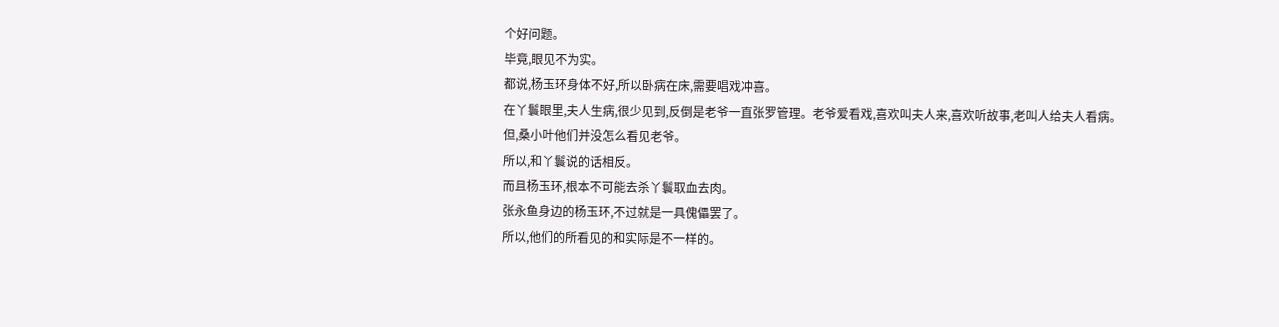个好问题。
毕竟,眼见不为实。
都说,杨玉环身体不好,所以卧病在床,需要唱戏冲喜。
在丫鬟眼里,夫人生病,很少见到,反倒是老爷一直张罗管理。老爷爱看戏,喜欢叫夫人来,喜欢听故事,老叫人给夫人看病。
但,桑小叶他们并没怎么看见老爷。
所以,和丫鬟说的话相反。
而且杨玉环,根本不可能去杀丫鬟取血去肉。
张永鱼身边的杨玉环,不过就是一具傀儡罢了。
所以,他们的所看见的和实际是不一样的。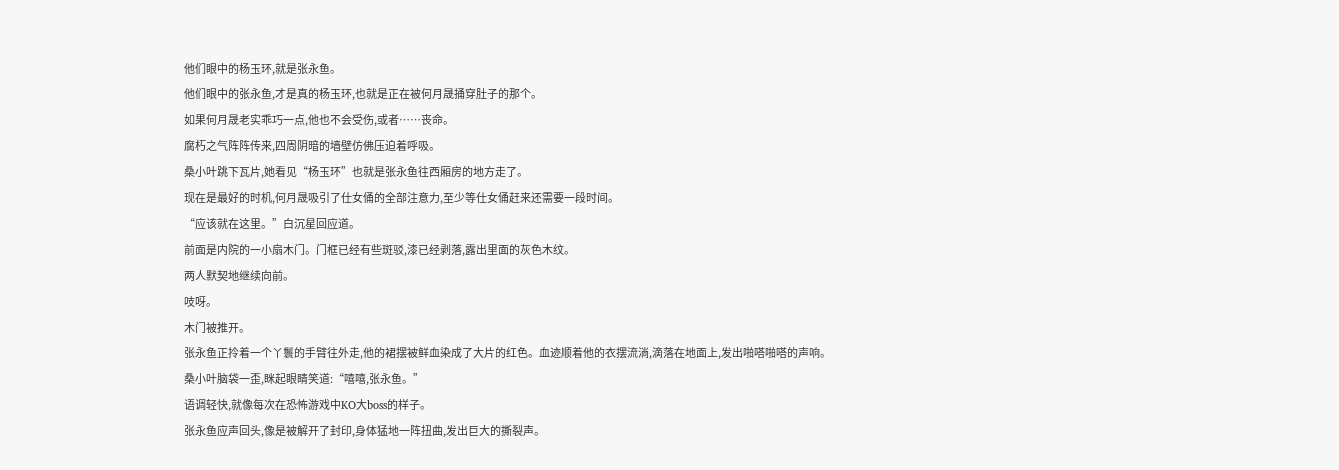他们眼中的杨玉环,就是张永鱼。
他们眼中的张永鱼,才是真的杨玉环,也就是正在被何月晟捅穿肚子的那个。
如果何月晟老实乖巧一点,他也不会受伤,或者……丧命。
腐朽之气阵阵传来,四周阴暗的墙壁仿佛压迫着呼吸。
桑小叶跳下瓦片,她看见“杨玉环”也就是张永鱼往西厢房的地方走了。
现在是最好的时机,何月晟吸引了仕女俑的全部注意力,至少等仕女俑赶来还需要一段时间。
“应该就在这里。”白沉星回应道。
前面是内院的一小扇木门。门框已经有些斑驳,漆已经剥落,露出里面的灰色木纹。
两人默契地继续向前。
吱呀。
木门被推开。
张永鱼正拎着一个丫鬟的手臂往外走,他的裙摆被鲜血染成了大片的红色。血迹顺着他的衣摆流淌,滴落在地面上,发出啪嗒啪嗒的声响。
桑小叶脑袋一歪,眯起眼睛笑道:“嘻嘻,张永鱼。”
语调轻快,就像每次在恐怖游戏中KO大boss的样子。
张永鱼应声回头,像是被解开了封印,身体猛地一阵扭曲,发出巨大的撕裂声。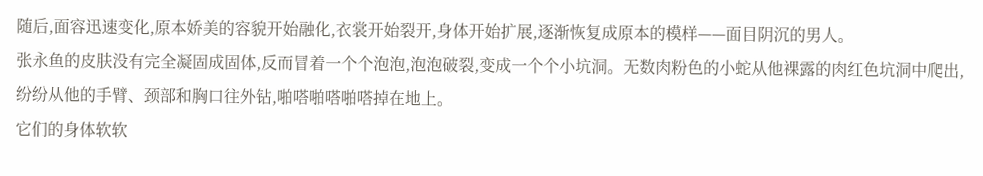随后,面容迅速变化,原本娇美的容貌开始融化,衣裳开始裂开,身体开始扩展,逐渐恢复成原本的模样——面目阴沉的男人。
张永鱼的皮肤没有完全凝固成固体,反而冒着一个个泡泡,泡泡破裂,变成一个个小坑洞。无数肉粉色的小蛇从他裸露的肉红色坑洞中爬出,纷纷从他的手臂、颈部和胸口往外钻,啪嗒啪嗒啪嗒掉在地上。
它们的身体软软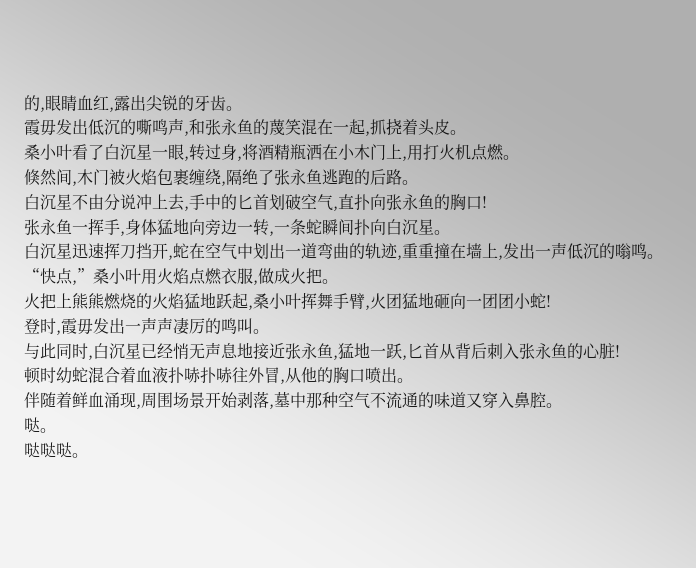的,眼睛血红,露出尖锐的牙齿。
霞毋发出低沉的嘶鸣声,和张永鱼的蔑笑混在一起,抓挠着头皮。
桑小叶看了白沉星一眼,转过身,将酒精瓶洒在小木门上,用打火机点燃。
倏然间,木门被火焰包裹缠绕,隔绝了张永鱼逃跑的后路。
白沉星不由分说冲上去,手中的匕首划破空气,直扑向张永鱼的胸口!
张永鱼一挥手,身体猛地向旁边一转,一条蛇瞬间扑向白沉星。
白沉星迅速挥刀挡开,蛇在空气中划出一道弯曲的轨迹,重重撞在墙上,发出一声低沉的嗡鸣。
“快点,”桑小叶用火焰点燃衣服,做成火把。
火把上熊熊燃烧的火焰猛地跃起,桑小叶挥舞手臂,火团猛地砸向一团团小蛇!
登时,霞毋发出一声声凄厉的鸣叫。
与此同时,白沉星已经悄无声息地接近张永鱼,猛地一跃,匕首从背后刺入张永鱼的心脏!
顿时幼蛇混合着血液扑哧扑哧往外冒,从他的胸口喷出。
伴随着鲜血涌现,周围场景开始剥落,墓中那种空气不流通的味道又穿入鼻腔。
哒。
哒哒哒。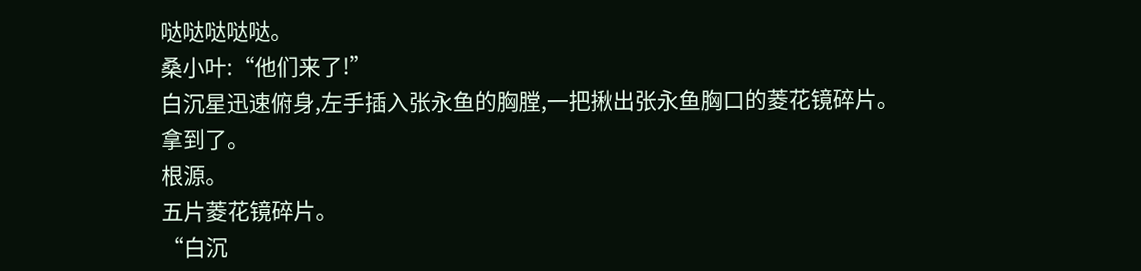哒哒哒哒哒。
桑小叶:“他们来了!”
白沉星迅速俯身,左手插入张永鱼的胸膛,一把揪出张永鱼胸口的菱花镜碎片。
拿到了。
根源。
五片菱花镜碎片。
“白沉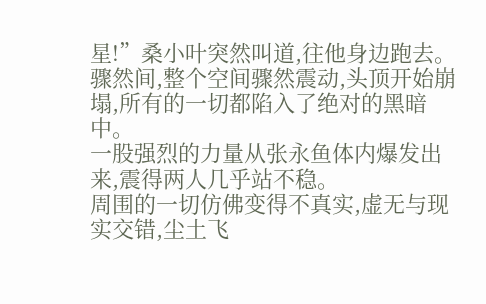星!”桑小叶突然叫道,往他身边跑去。
骤然间,整个空间骤然震动,头顶开始崩塌,所有的一切都陷入了绝对的黑暗中。
一股强烈的力量从张永鱼体内爆发出来,震得两人几乎站不稳。
周围的一切仿佛变得不真实,虚无与现实交错,尘土飞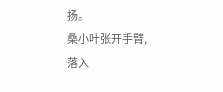扬。
桑小叶张开手臂,落入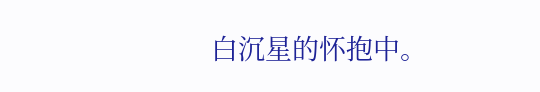白沉星的怀抱中。